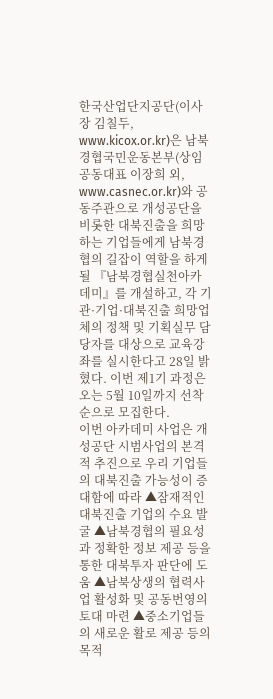한국산업단지공단(이사장 김칠두, www.kicox.or.kr)은 남북경협국민운동본부(상임공동대표 이장희 외, www.casnec.or.kr)와 공동주관으로 개성공단을 비롯한 대북진출을 희망하는 기업들에게 남북경협의 길잡이 역할을 하게 될 『남북경협실천아카데미』를 개설하고, 각 기관·기업·대북진출 희망업체의 정책 및 기획실무 담당자를 대상으로 교육강좌를 실시한다고 28일 밝혔다. 이번 제1기 과정은 오는 5월 10일까지 선착순으로 모집한다.
이번 아카데미 사업은 개성공단 시범사업의 본격적 추진으로 우리 기업들의 대북진출 가능성이 증대함에 따라 ▲잠재적인 대북진출 기업의 수요 발굴 ▲남북경협의 필요성과 정확한 정보 제공 등을 통한 대북투자 판단에 도움 ▲남북상생의 협력사업 활성화 및 공동번영의 토대 마련 ▲중소기업들의 새로운 활로 제공 등의 목적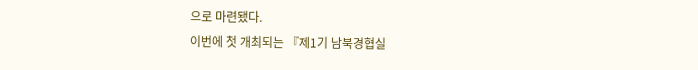으로 마련됐다.
이번에 첫 개최되는 『제1기 남북경협실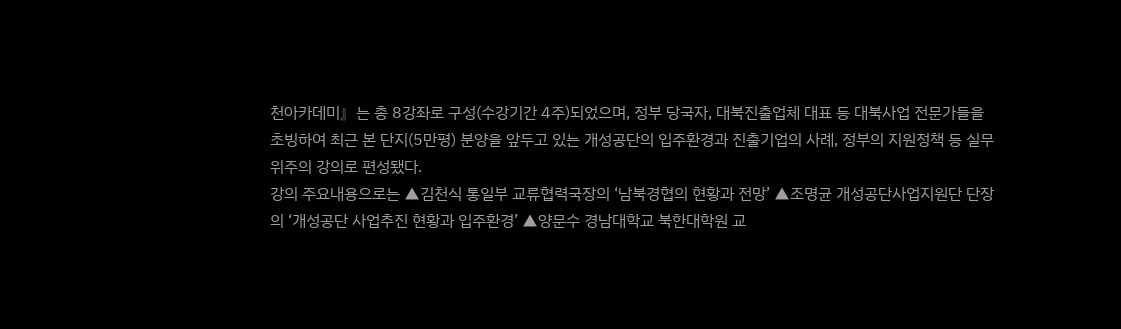천아카데미』는 총 8강좌로 구성(수강기간 4주)되었으며, 정부 당국자, 대북진출업체 대표 등 대북사업 전문가들을 초빙하여 최근 본 단지(5만평) 분양을 앞두고 있는 개성공단의 입주환경과 진출기업의 사례, 정부의 지원정책 등 실무위주의 강의로 편성됐다.
강의 주요내용으로는 ▲김천식 통일부 교류협력국장의 ‘남북경협의 현황과 전망’ ▲조명균 개성공단사업지원단 단장의 ‘개성공단 사업추진 현황과 입주환경’ ▲양문수 경남대학교 북한대학원 교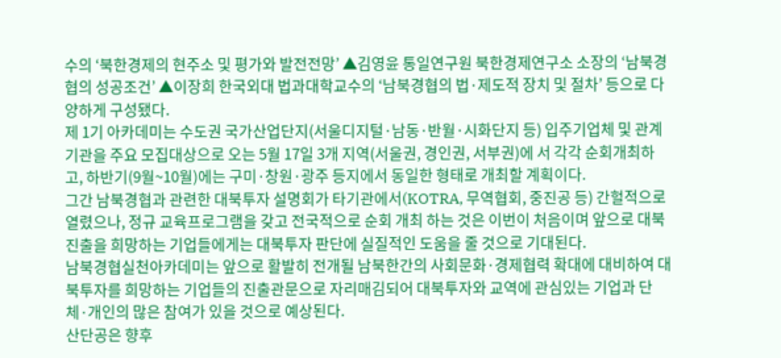수의 ‘북한경제의 현주소 및 평가와 발전전망’ ▲김영윤 통일연구원 북한경제연구소 소장의 ‘남북경협의 성공조건’ ▲이장희 한국외대 법과대학교수의 ‘남북경협의 법·제도적 장치 및 절차’ 등으로 다양하게 구성됐다.
제 1기 아카데미는 수도권 국가산업단지(서울디지털·남동·반월·시화단지 등) 입주기업체 및 관계기관을 주요 모집대상으로 오는 5월 17일 3개 지역(서울권, 경인권, 서부권)에 서 각각 순회개최하고, 하반기(9월~10월)에는 구미·창원·광주 등지에서 동일한 형태로 개최할 계획이다.
그간 남북경협과 관련한 대북투자 설명회가 타기관에서(KOTRA, 무역협회, 중진공 등) 간헐적으로 열렸으나, 정규 교육프로그램을 갖고 전국적으로 순회 개최 하는 것은 이번이 처음이며 앞으로 대북진출을 희망하는 기업들에게는 대북투자 판단에 실질적인 도움을 줄 것으로 기대된다.
남북경협실천아카데미는 앞으로 활발히 전개될 남북한간의 사회문화·경제협력 확대에 대비하여 대북투자를 희망하는 기업들의 진출관문으로 자리매김되어 대북투자와 교역에 관심있는 기업과 단체·개인의 많은 참여가 있을 것으로 예상된다.
산단공은 향후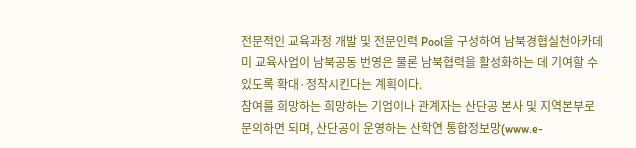전문적인 교육과정 개발 및 전문인력 Pool을 구성하여 남북경협실천아카데미 교육사업이 남북공동 번영은 물론 남북협력을 활성화하는 데 기여할 수 있도록 확대·정착시킨다는 계획이다.
참여를 희망하는 희망하는 기업이나 관계자는 산단공 본사 및 지역본부로 문의하면 되며, 산단공이 운영하는 산학연 통합정보망(www.e-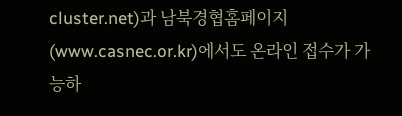cluster.net)과 남북경협홈페이지(www.casnec.or.kr)에서도 온라인 접수가 가능하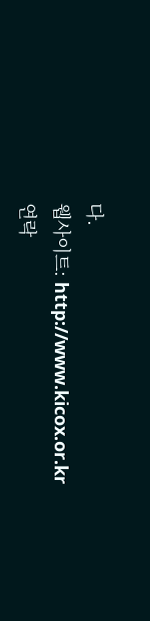다.
웹사이트: http://www.kicox.or.kr
연락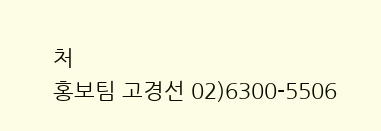처
홍보팀 고경선 02)6300-5506